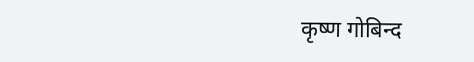कृष्ण गोबिन्द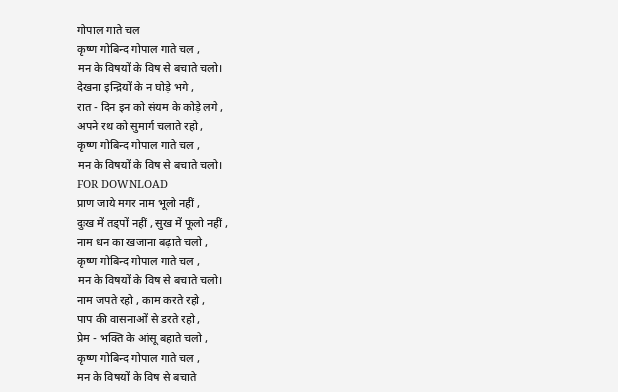गोपाल गाते चल
कृष्ण गोबिन्द गोपाल गाते चल ,
मन के विषयों के विष से बचाते चलो।
देखना इन्द्रियों के न घोड़े भगे ,
रात - दिन इन को संयम के कोड़े लगे ,
अपने रथ को सुमार्ग चलाते रहो ,
कृष्ण गोबिन्द गोपाल गाते चल ,
मन के विषयों के विष से बचाते चलो।
FOR DOWNLOAD
प्राण जाये मगर नाम भूलो नहीं ,
दुःख में तड्पों नहीं , सुख में फूलो नहीं ,
नाम धन का खजाना बढ़ाते चलो ,
कृष्ण गोबिन्द गोपाल गाते चल ,
मन के विषयों के विष से बचाते चलो।
नाम जपते रहो , काम करते रहो ,
पाप की वासनाओं से डरते रहो ,
प्रेम - भक्ति के आंसू बहाते चलो ,
कृष्ण गोबिन्द गोपाल गाते चल ,
मन के विषयों के विष से बचाते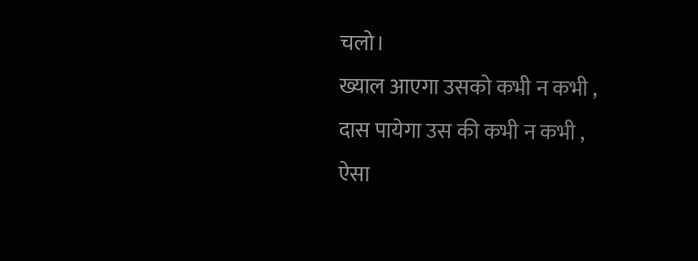चलो।
ख्याल आएगा उसको कभी न कभी ,
दास पायेगा उस की कभी न कभी ,
ऐसा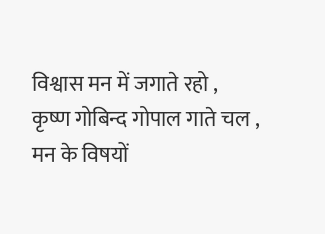विश्वास मन में जगाते रहो ,
कृष्ण गोबिन्द गोपाल गाते चल ,
मन के विषयों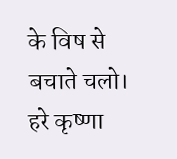के विष से बचाते चलो।
हरे कृष्णा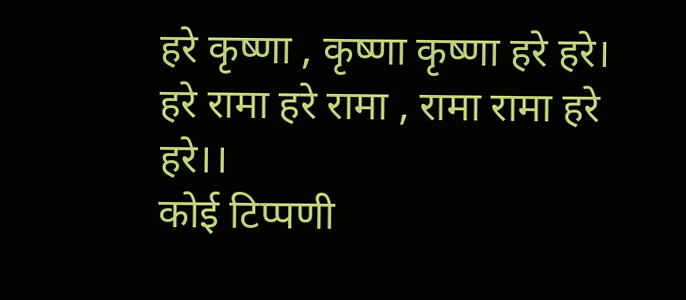हरे कृष्णा , कृष्णा कृष्णा हरे हरे।
हरे रामा हरे रामा , रामा रामा हरे हरे।।
कोई टिप्पणी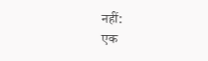नहीं:
एक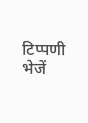टिप्पणी भेजें